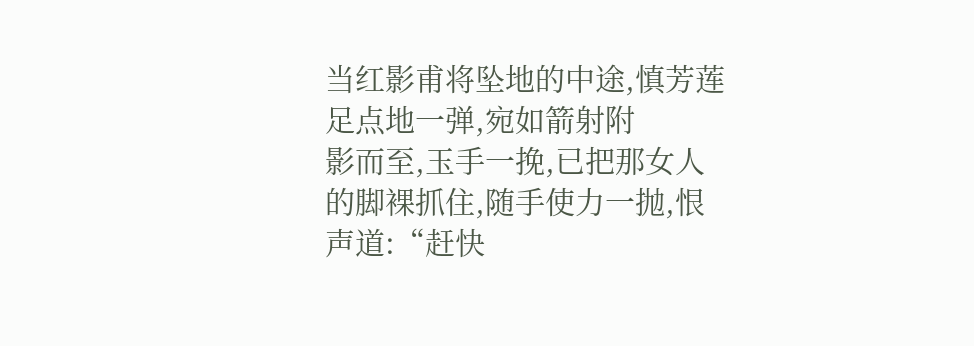当红影甫将坠地的中途,慎芳莲足点地一弹,宛如箭射附
影而至,玉手一挽,已把那女人的脚裸抓住,随手使力一抛,恨声道:“赶快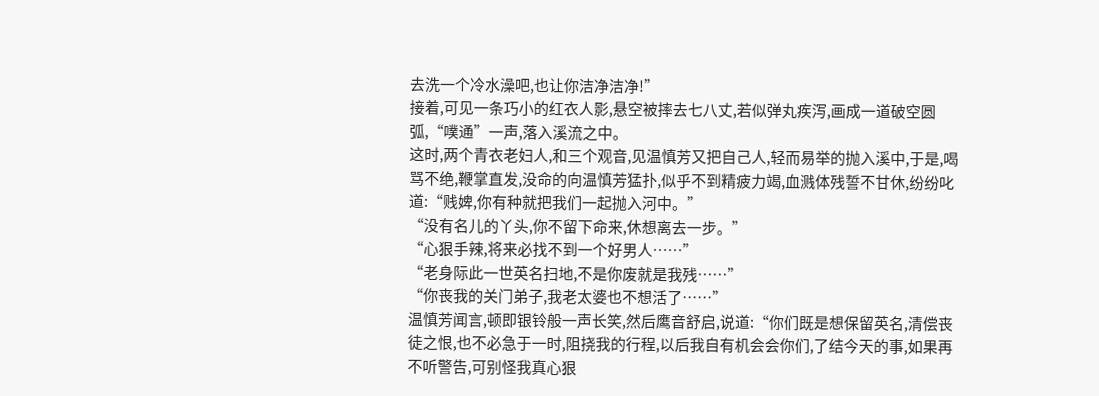去洗一个冷水澡吧,也让你洁净洁净!”
接着,可见一条巧小的红衣人影,悬空被摔去七八丈,若似弹丸疾泻,画成一道破空圆弧,“噗通”一声,落入溪流之中。
这时,两个青衣老妇人,和三个观音,见温慎芳又把自己人,轻而易举的抛入溪中,于是,喝骂不绝,鞭掌直发,没命的向温慎芳猛扑,似乎不到精疲力竭,血溅体残誓不甘休,纷纷叱道:“贱婢,你有种就把我们一起抛入河中。”
“没有名儿的丫头,你不留下命来,休想离去一步。”
“心狠手辣,将来必找不到一个好男人……”
“老身际此一世英名扫地,不是你废就是我残……”
“你丧我的关门弟子,我老太婆也不想活了……”
温慎芳闻言,顿即银铃般一声长笑,然后鹰音舒启,说道:“你们既是想保留英名,清偿丧徒之恨,也不必急于一时,阻挠我的行程,以后我自有机会会你们,了结今天的事,如果再不听警告,可别怪我真心狠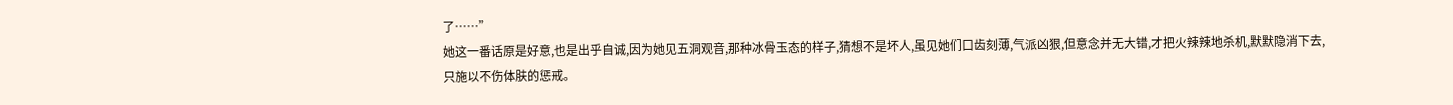了……”
她这一番话原是好意,也是出乎自诚,因为她见五洞观音,那种冰骨玉态的样子,猜想不是坏人,虽见她们口齿刻薄,气派凶狠,但意念并无大错,才把火辣辣地杀机,默默隐消下去,只施以不伤体肤的惩戒。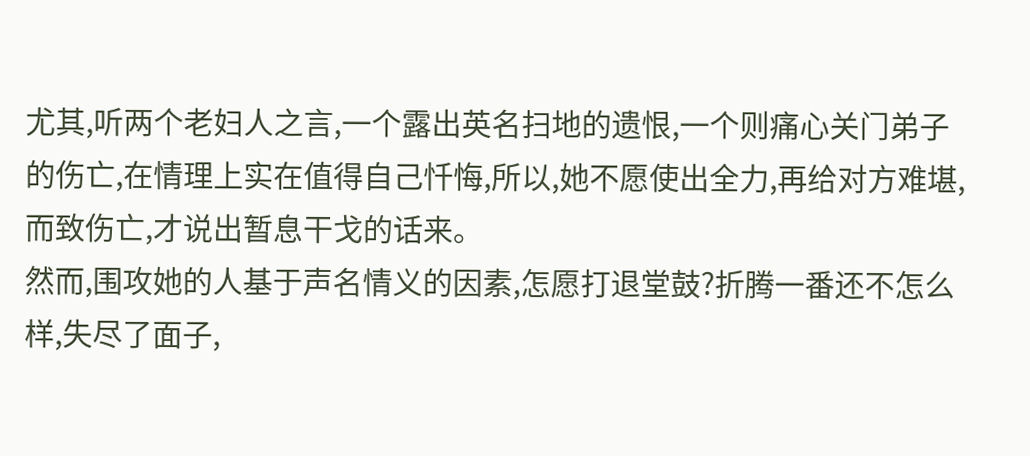尤其,听两个老妇人之言,一个露出英名扫地的遗恨,一个则痛心关门弟子的伤亡,在情理上实在值得自己忏悔,所以,她不愿使出全力,再给对方难堪,而致伤亡,才说出暂息干戈的话来。
然而,围攻她的人基于声名情义的因素,怎愿打退堂鼓?折腾一番还不怎么样,失尽了面子,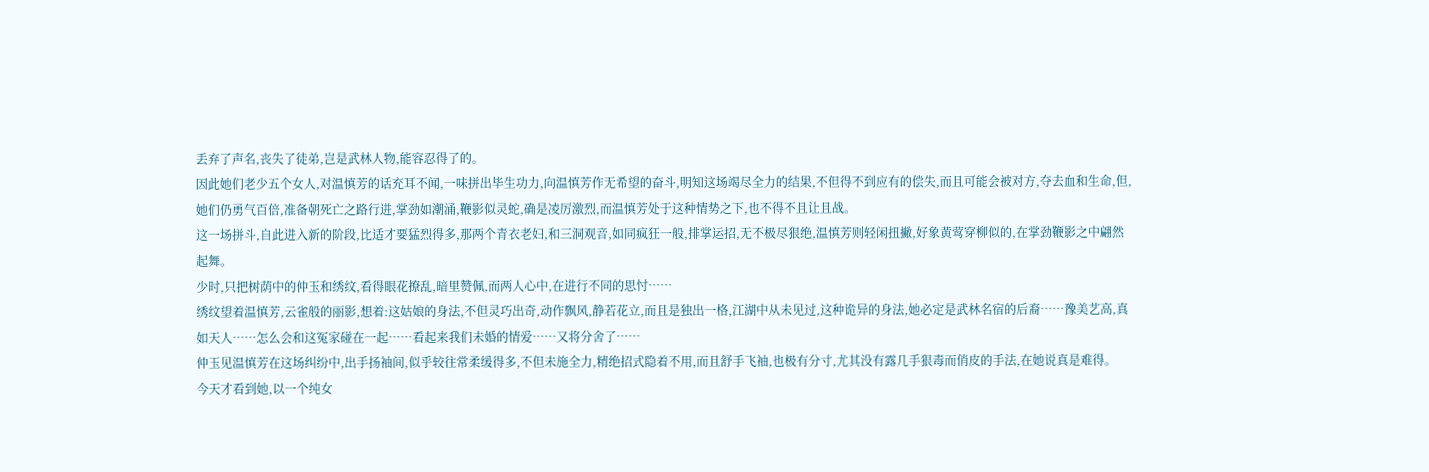丢弃了声名,丧失了徒弟,岂是武林人物,能容忍得了的。
因此她们老少五个女人,对温慎芳的话充耳不闻,一味拼出毕生功力,向温慎芳作无希望的奋斗,明知这场竭尽全力的结果,不但得不到应有的偿失,而且可能会被对方,夺去血和生命,但,她们仍勇气百倍,准备朝死亡之路行进,掌劲如潮涌,鞭影似灵蛇,确是凌厉激烈,而温慎芳处于这种情势之下,也不得不且让且战。
这一场拼斗,自此进入新的阶段,比适才要猛烈得多,那两个青衣老妇,和三洞观音,如同疯狂一般,排掌运招,无不极尽狠绝,温慎芳则轻闲扭撇,好象黄莺穿柳似的,在掌劲鞭影之中翩然起舞。
少时,只把树荫中的仲玉和绣纹,看得眼花撩乱,暗里赞佩,而两人心中,在进行不同的思忖……
绣纹望着温慎芳,云雀般的丽影,想着:这姑娘的身法,不但灵巧出奇,动作飘风,静若花立,而且是独出一格,江湖中从未见过,这种诡异的身法,她必定是武林名宿的后裔……豫美艺高,真如天人……怎么会和这冤家碰在一起……看起来我们未婚的情爱……又将分舍了……
仲玉见温慎芳在这场纠纷中,出手扬袖间,似乎较往常柔缓得多,不但未施全力,精绝招式隐着不用,而且舒手飞袖,也极有分寸,尤其没有露几手狠毒而俏皮的手法,在她说真是难得。
今天才看到她,以一个纯女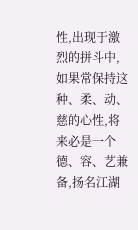性,出现于激烈的拼斗中,如果常保持这种、柔、动、慈的心性,将来必是一个德、容、艺兼备,扬名江湖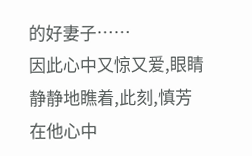的好妻子……
因此心中又惊又爱,眼睛静静地瞧着,此刻,慎芳在他心中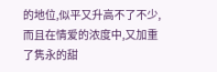的地位,似平又升高不了不少,而且在情爱的浓度中,又加重了隽永的甜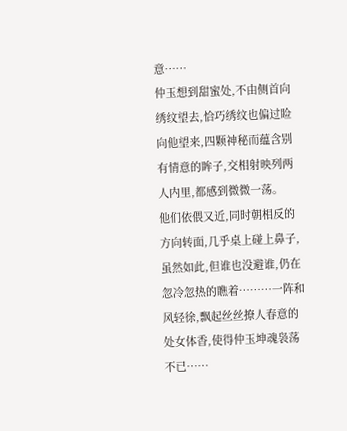意……
仲玉想到甜蜜处,不由侧首向绣纹望去,恰巧绣纹也偏过睑向他望来,四颗神秘而蕴含别有情意的眸子,交相射映列两人内里,都感到微微一荡。
他们依偎又近,同时朝相反的方向转面,几乎桌上碰上鼻子,虽然如此,但谁也没避谁,仍在忽冷忽热的瞧着………一阵和风轻徐,飘起丝丝撩人春意的处女体香,使得仲玉坤魂袅荡不已……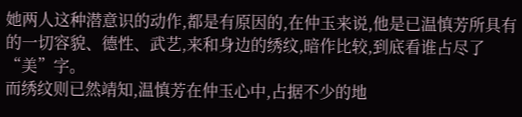她两人这种潜意识的动作,都是有原因的,在仲玉来说,他是已温慎芳所具有的一切容貌、德性、武艺,来和身边的绣纹,暗作比较,到底看谁占尽了“美”字。
而绣纹则已然靖知,温慎芳在仲玉心中,占据不少的地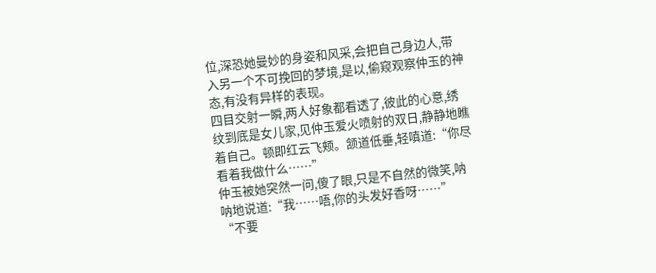位,深恐她曼妙的身姿和风采,会把自己身边人,带入另一个不可挽回的梦境,是以,偷窥观察仲玉的神态,有没有异样的表现。
四目交射一瞬,两人好象都看透了,彼此的心意,绣纹到底是女儿家,见仲玉爱火喷射的双日,静静地瞧着自己。顿即红云飞颊。颔道低垂,轻嗔道:“你尽看着我做什么……”
仲玉被她突然一问,傻了眼,只是不自然的微笑,呐呐地说道:“我……唔,你的头发好香呀……”
“不要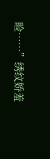睑……”绣纹娇羞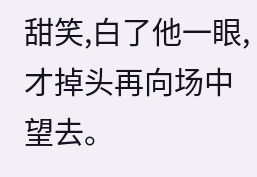甜笑,白了他一眼,才掉头再向场中望去。